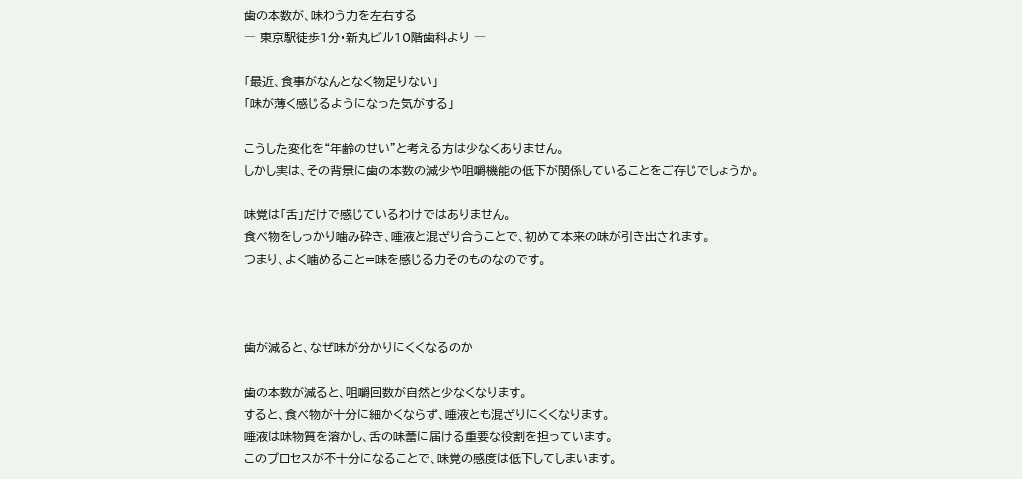歯の本数が、味わう力を左右する
― 東京駅徒歩1分・新丸ビル10階歯科より ―

「最近、食事がなんとなく物足りない」
「味が薄く感じるようになった気がする」

こうした変化を“年齢のせい”と考える方は少なくありません。
しかし実は、その背景に歯の本数の減少や咀嚼機能の低下が関係していることをご存じでしょうか。

味覚は「舌」だけで感じているわけではありません。
食べ物をしっかり噛み砕き、唾液と混ざり合うことで、初めて本来の味が引き出されます。
つまり、よく噛めること=味を感じる力そのものなのです。



歯が減ると、なぜ味が分かりにくくなるのか

歯の本数が減ると、咀嚼回数が自然と少なくなります。
すると、食べ物が十分に細かくならず、唾液とも混ざりにくくなります。
唾液は味物質を溶かし、舌の味蕾に届ける重要な役割を担っています。
このプロセスが不十分になることで、味覚の感度は低下してしまいます。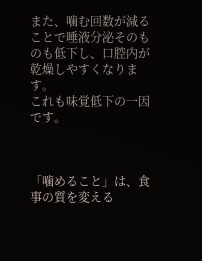また、噛む回数が減ることで唾液分泌そのものも低下し、口腔内が乾燥しやすくなります。
これも味覚低下の一因です。



「噛めること」は、食事の質を変える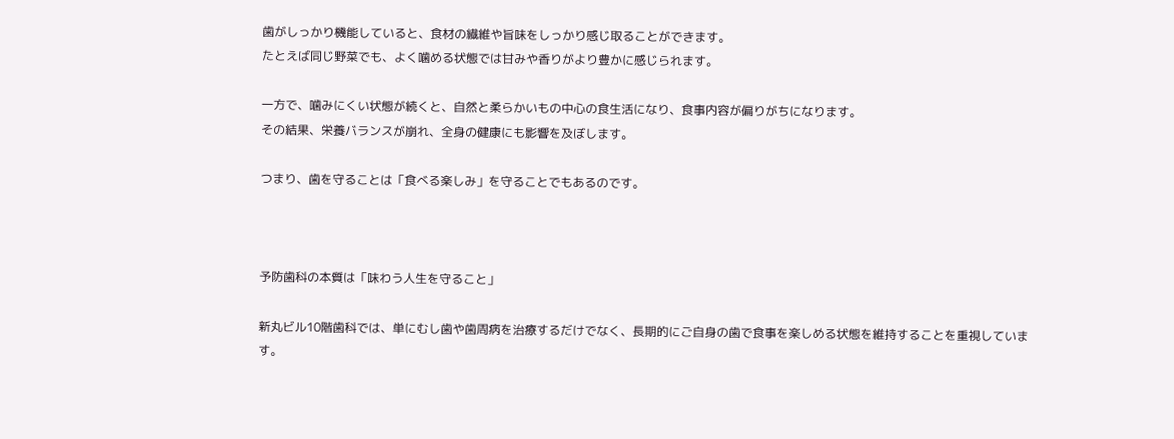歯がしっかり機能していると、食材の繊維や旨味をしっかり感じ取ることができます。
たとえば同じ野菜でも、よく噛める状態では甘みや香りがより豊かに感じられます。

一方で、噛みにくい状態が続くと、自然と柔らかいもの中心の食生活になり、食事内容が偏りがちになります。
その結果、栄養バランスが崩れ、全身の健康にも影響を及ぼします。

つまり、歯を守ることは「食べる楽しみ」を守ることでもあるのです。



予防歯科の本質は「味わう人生を守ること」

新丸ビル10階歯科では、単にむし歯や歯周病を治療するだけでなく、長期的にご自身の歯で食事を楽しめる状態を維持することを重視しています。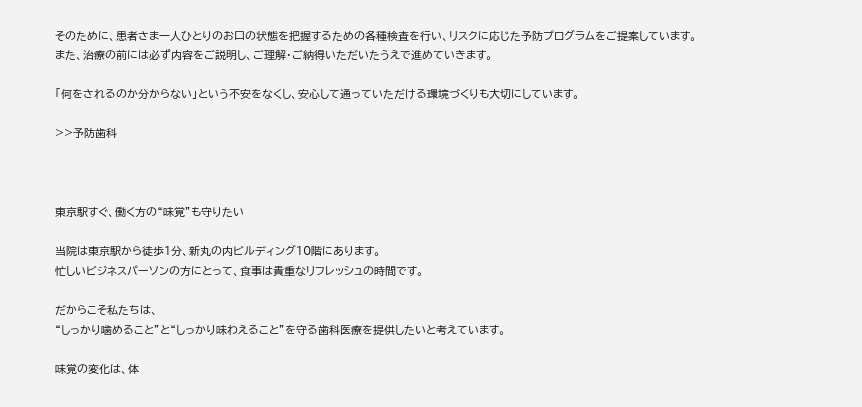そのために、患者さま一人ひとりのお口の状態を把握するための各種検査を行い、リスクに応じた予防プログラムをご提案しています。
また、治療の前には必ず内容をご説明し、ご理解・ご納得いただいたうえで進めていきます。

「何をされるのか分からない」という不安をなくし、安心して通っていただける環境づくりも大切にしています。

>>予防歯科



東京駅すぐ、働く方の“味覚”も守りたい

当院は東京駅から徒歩1分、新丸の内ビルディング10階にあります。
忙しいビジネスパーソンの方にとって、食事は貴重なリフレッシュの時間です。

だからこそ私たちは、
“しっかり噛めること”と“しっかり味わえること”を守る歯科医療を提供したいと考えています。

味覚の変化は、体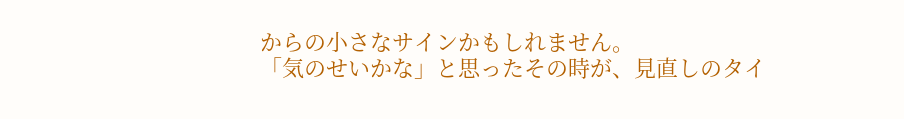からの小さなサインかもしれません。
「気のせいかな」と思ったその時が、見直しのタイ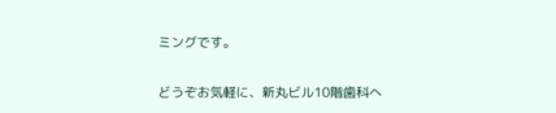ミングです。

どうぞお気軽に、新丸ビル10階歯科へ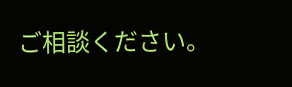ご相談ください。